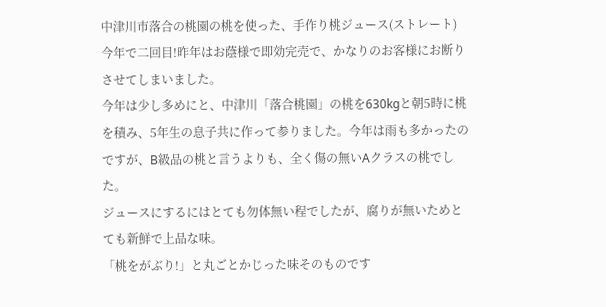中津川市落合の桃園の桃を使った、手作り桃ジュース(ストレート)
今年で二回目!昨年はお蔭様で即効完売で、かなりのお客様にお断りさせてしまいました。
今年は少し多めにと、中津川「落合桃園」の桃を630kgと朝5時に桃を積み、5年生の息子共に作って参りました。今年は雨も多かったのですが、B級品の桃と言うよりも、全く傷の無いAクラスの桃でした。
ジュースにするにはとても勿体無い程でしたが、腐りが無いためとても新鮮で上品な味。
「桃をがぶり!」と丸ごとかじった味そのものです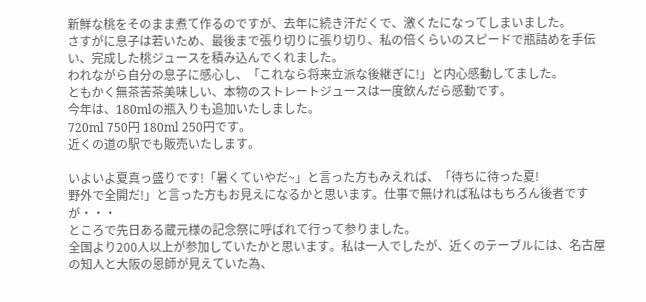新鮮な桃をそのまま煮て作るのですが、去年に続き汗だくで、激くたになってしまいました。
さすがに息子は若いため、最後まで張り切りに張り切り、私の倍くらいのスピードで瓶詰めを手伝い、完成した桃ジュースを積み込んでくれました。
われながら自分の息子に感心し、「これなら将来立派な後継ぎに!」と内心感動してました。
ともかく無茶苦茶美味しい、本物のストレートジュースは一度飲んだら感動です。
今年は、180mlの瓶入りも追加いたしました。
720ml 750円 180ml 250円です。
近くの道の駅でも販売いたします。

いよいよ夏真っ盛りです!「暑くていやだ~」と言った方もみえれば、「待ちに待った夏!
野外で全開だ!」と言った方もお見えになるかと思います。仕事で無ければ私はもちろん後者ですが・・・
ところで先日ある蔵元様の記念祭に呼ばれて行って参りました。
全国より200人以上が参加していたかと思います。私は一人でしたが、近くのテーブルには、名古屋の知人と大阪の恩師が見えていた為、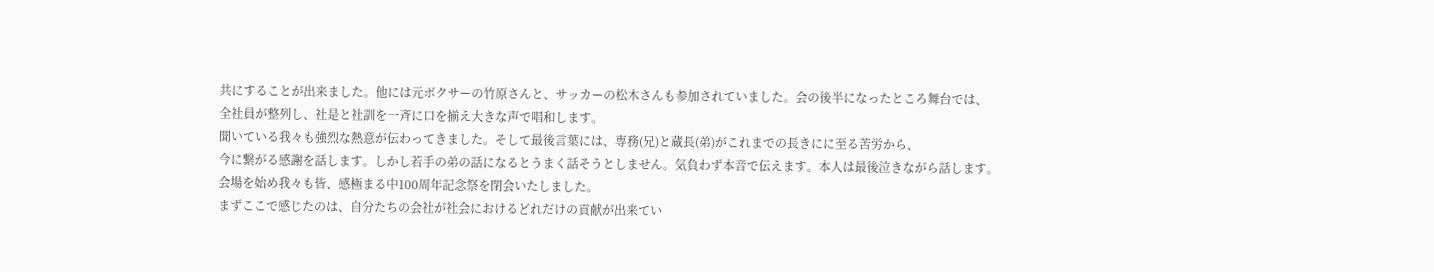共にすることが出来ました。他には元ボクサーの竹原さんと、サッカーの松木さんも参加されていました。会の後半になったところ舞台では、
全社員が整列し、社是と社訓を一斉に口を揃え大きな声で唱和します。
聞いている我々も強烈な熱意が伝わってきました。そして最後言葉には、専務(兄)と蔵長(弟)がこれまでの長きにに至る苦労から、
今に繋がる感謝を話します。しかし若手の弟の話になるとうまく話そうとしません。気負わず本音で伝えます。本人は最後泣きながら話します。
会場を始め我々も皆、感極まる中100周年記念祭を閉会いたしました。
まずここで感じたのは、自分たちの会社が社会におけるどれだけの貢献が出来てい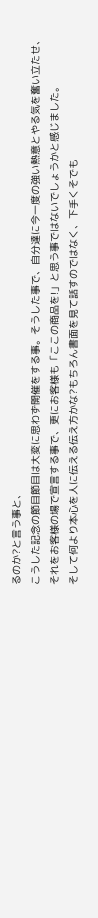るのか?と言う事と、
こうした記念の節目節目は大変に思わず開催をする事。そうした事で、自分達に今一度の強い熱意とやる気を奮い立たせ、
それをお客様の場で宣言する事で、更にお客様も「ここの商品を!」と思う事ではないでしょうかと感じました。
そして何より本心を人に伝える伝え方かな?もちろん書面を見て話すのではなく、下手くそでも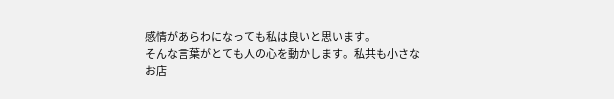感情があらわになっても私は良いと思います。
そんな言葉がとても人の心を動かします。私共も小さなお店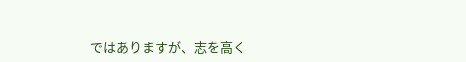ではありますが、志を高く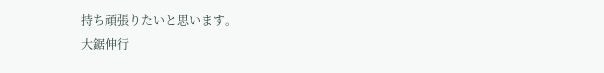持ち頑張りたいと思います。
大鋸伸行